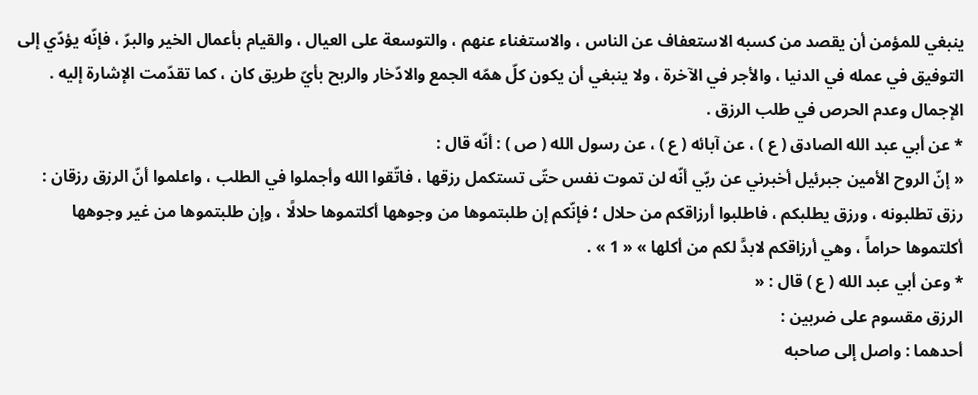ينبغي للمؤمن أن يقصد من كسبه الاستعفاف عن الناس ، والاستغناء عنهم ، والتوسعة على العيال ، والقيام بأعمال الخير والبرّ ، فإنّه يؤدّي إلى التوفيق في عمله في الدنيا ، والأجر في الآخرة ، ولا ينبغي أن يكون كلّ همّه الجمع والادّخار والربح بأيّ طريق كان ، كما تقدّمت الإشارة إليه .
الإجمال وعدم الحرص في طلب الرزق .
* عن أبي عبد الله الصادق ( ع ) ، عن آبائه ( ع ) ، عن رسول الله ( ص ) : أنّه قال :
« إنّ الروح الأمين جبرئيل أخبرني عن ربّي أنّه لن تموت نفس حتّى تستكمل رزقها ، فاتّقوا الله وأجملوا في الطلب ، واعلموا أنّ الرزق رزقان : رزق تطلبونه ، ورزق يطلبكم ، فاطلبوا أرزاقكم من حلال ؛ فإنّكم إن طلبتموها من وجوهها أكلتموها حلالًا ، وإن طلبتموها من غير وجوهها أكلتموها حراماً ، وهي أرزاقكم لابدَّ لكم من أكلها » « 1 » .
* وعن أبي عبد الله ( ع ) قال : «
الرزق مقسوم على ضربين :
أحدهما : واصل إلى صاحبه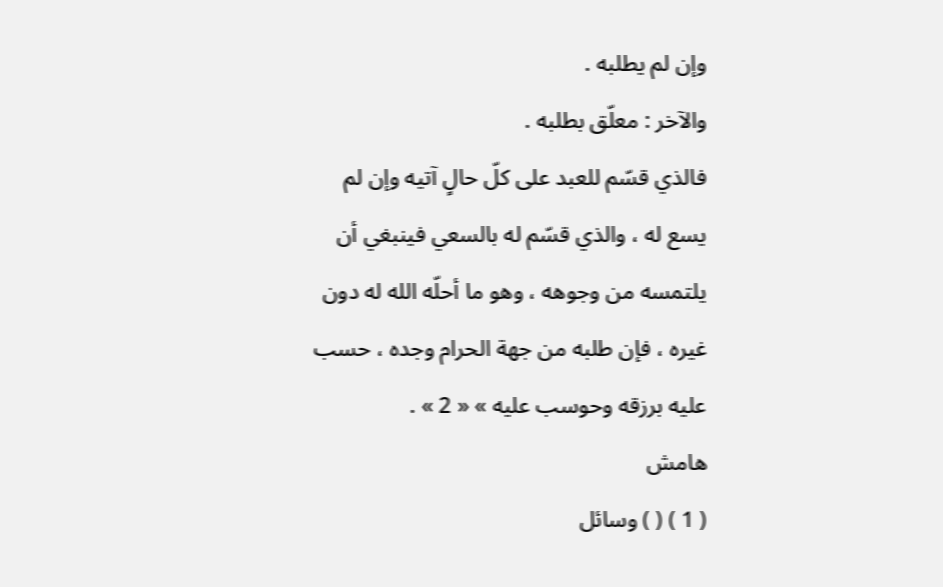وإن لم يطلبه .
والآخر : معلّق بطلبه .
فالذي قسّم للعبد على كلّ حالٍ آتيه وإن لم يسع له ، والذي قسّم له بالسعي فينبغي أن يلتمسه من وجوهه ، وهو ما أحلّه الله له دون غيره ، فإن طلبه من جهة الحرام وجده ، حسب عليه برزقه وحوسب عليه » « 2 » .
هامش
( 1 ) ( ) وسائل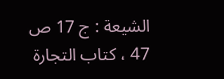الشيعة : ج 17 ص 47 ، كتاب التجارة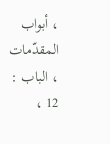، أبواب المقدّمات ، الباب : 12 ،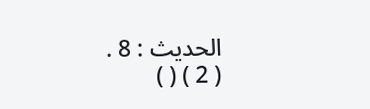الحديث : 8 .
( 2 ) ( )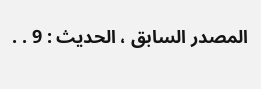المصدر السابق ، الحديث : 9 . .